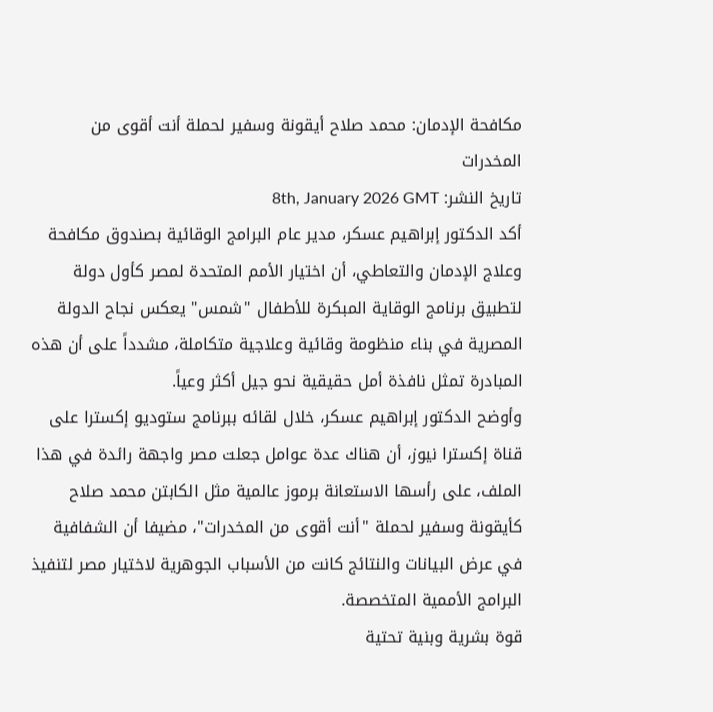مكافحة الإدمان: محمد صلاح أيقونة وسفير لحملة أنت أقوى من المخدرات
تاريخ النشر: 8th, January 2026 GMT
أكد الدكتور إبراهيم عسكر، مدير عام البرامج الوقائية بصندوق مكافحة وعلاج الإدمان والتعاطي، أن اختيار الأمم المتحدة لمصر كأول دولة لتطبيق برنامج الوقاية المبكرة للأطفال "شمس" يعكس نجاح الدولة المصرية في بناء منظومة وقائية وعلاجية متكاملة، مشدداً على أن هذه المبادرة تمثل نافذة أمل حقيقية نحو جيل أكثر وعياً.
وأوضح الدكتور إبراهيم عسكر، خلال لقائه ببرنامج ستوديو إكسترا على قناة إكسترا نيوز، أن هناك عدة عوامل جعلت مصر واجهة رائدة في هذا الملف، على رأسها الاستعانة برموز عالمية مثل الكابتن محمد صلاح كأيقونة وسفير لحملة "أنت أقوى من المخدرات"، مضيفا أن الشفافية في عرض البيانات والنتائج كانت من الأسباب الجوهرية لاختيار مصر لتنفيذ البرامج الأممية المتخصصة.
قوة بشرية وبنية تحتية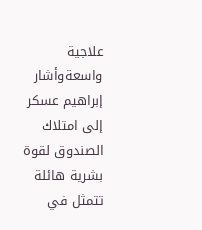علاجية واسعةوأشار إبراهيم عسكر إلى امتلاك الصندوق لقوة بشرية هائلة تتمثل في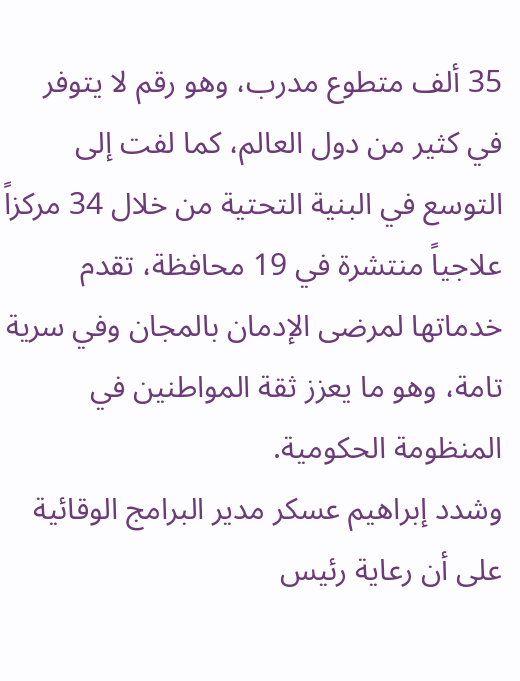35 ألف متطوع مدرب، وهو رقم لا يتوفر في كثير من دول العالم، كما لفت إلى التوسع في البنية التحتية من خلال 34 مركزاً علاجياً منتشرة في 19 محافظة، تقدم خدماتها لمرضى الإدمان بالمجان وفي سرية تامة، وهو ما يعزز ثقة المواطنين في المنظومة الحكومية.
وشدد إبراهيم عسكر مدير البرامج الوقائية على أن رعاية رئيس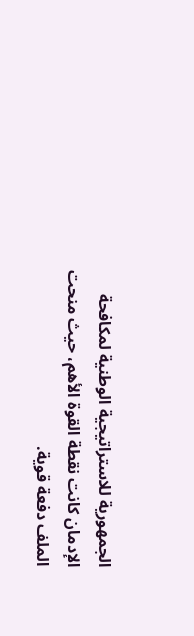الجمهورية للاستراتيجية الوطنية لمكافحة الإدمان كانت نقطة القوة الأهم، حيث منحت الملف دفعة قوية.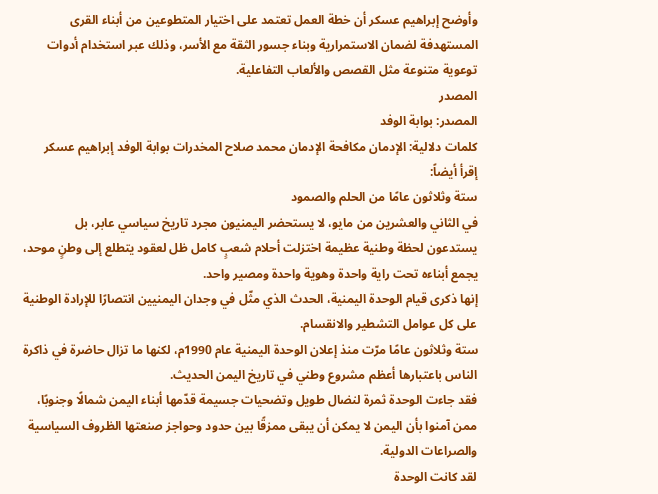وأوضح إبراهيم عسكر أن خطة العمل تعتمد على اختيار المتطوعين من أبناء القرى المستهدفة لضمان الاستمرارية وبناء جسور الثقة مع الأسر، وذلك عبر استخدام أدوات توعوية متنوعة مثل القصص والألعاب التفاعلية.
المصدر
المصدر: بوابة الوفد
كلمات دلالية: الإدمان مكافحة الإدمان محمد صلاح المخدرات بوابة الوفد إبراهیم عسکر
إقرأ أيضاً:
ستة وثلاثون عامًا من الحلم والصمود
في الثاني والعشرين من مايو، لا يستحضر اليمنيون مجرد تاريخ سياسي عابر، بل يستدعون لحظة وطنية عظيمة اختزلت أحلام شعبٍ كامل ظل لعقود يتطلع إلى وطنٍ موحد، يجمع أبناءه تحت راية واحدة وهوية واحدة ومصير واحد.
إنها ذكرى قيام الوحدة اليمنية، الحدث الذي مثّل في وجدان اليمنيين انتصارًا للإرادة الوطنية على كل عوامل التشطير والانقسام.
ستة وثلاثون عامًا مرّت منذ إعلان الوحدة اليمنية عام 1990م، لكنها ما تزال حاضرة في ذاكرة الناس باعتبارها أعظم مشروع وطني في تاريخ اليمن الحديث.
فقد جاءت الوحدة ثمرة لنضال طويل وتضحيات جسيمة قدّمها أبناء اليمن شمالًا وجنوبًا، ممن آمنوا بأن اليمن لا يمكن أن يبقى ممزقًا بين حدود وحواجز صنعتها الظروف السياسية والصراعات الدولية.
لقد كانت الوحدة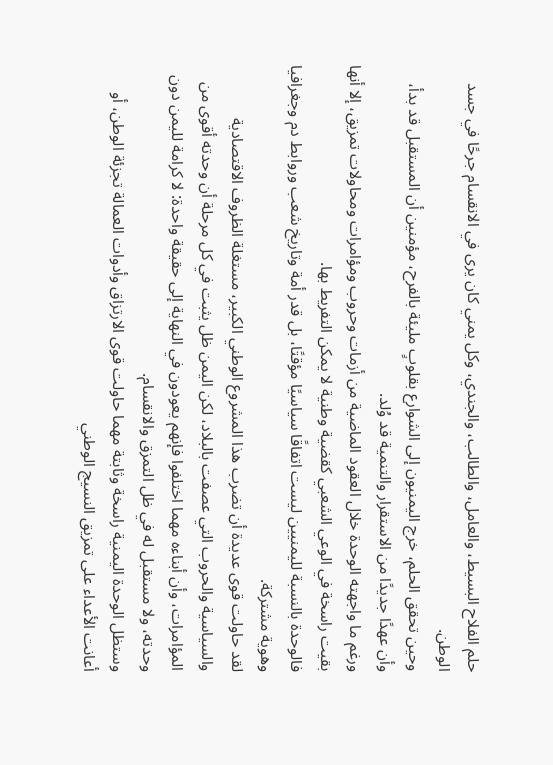حلم الفلاح البسيط، والعامل، والطالب، والجندي، وكل يمني كان يرى في الانقسام جرحًا في جسد الوطن.
وحين تحقق الحلم، خرج اليمنيون إلى الشوارع بقلوبٍ مليئة بالفرح، مؤمنين أن المستقبل قد بدأ، وأن عهدًا جديدًا من الاستقرار والتنمية قد وُلد.
ورغم ما واجهته الوحدة خلال العقود الماضية من أزمات وحروب ومؤامرات ومحاولات تمزيق، إلا أنها بقيت راسخة في الوعي الشعبي كقضية وطنية لا يمكن التفريط بها.
فالوحدة بالنسبة لليمنيين ليست اتفاقًا سياسيًا مؤقتًا، بل قدر أمة وتاريخ شعب وروابط دم وجغرافيا وهوية مشتركة.
لقد حاولت قوى عديدة أن تضرب هذا المشروع الوطني الكبير، مستغلة الظروف الاقتصادية والسياسية والحروب التي عصفت بالبلاد، لكن اليمن ظل يثبت في كل مرحلة أن وحدته أقوى من المؤامرات، وأن أبناءه مهما اختلفوا فإنهم يعودون في النهاية إلى حقيقة واحدة: لا كرامة لليمن دون وحدته، ولا مستقبل له في ظل التمزق والانقسام.
وستظل الوحدة اليمنية راسخة وثابتة مهما حاولت قوى الارتزاق وأدوات العمالة تجزئة الوطن، أو أعانت الأعداء على تمزيق النسيج الوطني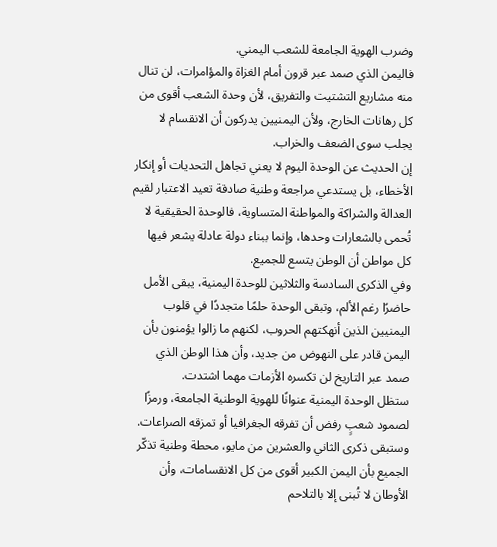وضرب الهوية الجامعة للشعب اليمني.
فاليمن الذي صمد عبر قرون أمام الغزاة والمؤامرات، لن تنال منه مشاريع التشتيت والتفريق، لأن وحدة الشعب أقوى من كل رهانات الخارج، ولأن اليمنيين يدركون أن الانقسام لا يجلب سوى الضعف والخراب.
إن الحديث عن الوحدة اليوم لا يعني تجاهل التحديات أو إنكار الأخطاء، بل يستدعي مراجعة وطنية صادقة تعيد الاعتبار لقيم العدالة والشراكة والمواطنة المتساوية، فالوحدة الحقيقية لا تُحمى بالشعارات وحدها، وإنما ببناء دولة عادلة يشعر فيها كل مواطن أن الوطن يتسع للجميع.
وفي الذكرى السادسة والثلاثين للوحدة اليمنية، يبقى الأمل حاضرًا رغم الألم، وتبقى الوحدة حلمًا متجددًا في قلوب اليمنيين الذين أنهكتهم الحروب، لكنهم ما زالوا يؤمنون بأن اليمن قادر على النهوض من جديد، وأن هذا الوطن الذي صمد عبر التاريخ لن تكسره الأزمات مهما اشتدت.
ستظل الوحدة اليمنية عنوانًا للهوية الوطنية الجامعة، ورمزًا لصمود شعبٍ رفض أن تفرقه الجغرافيا أو تمزقه الصراعات.
وستبقى ذكرى الثاني والعشرين من مايو، محطة وطنية تذكّر الجميع بأن اليمن الكبير أقوى من كل الانقسامات، وأن الأوطان لا تُبنى إلا بالتلاحم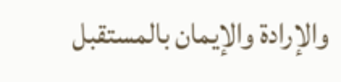والإرادة والإيمان بالمستقبل